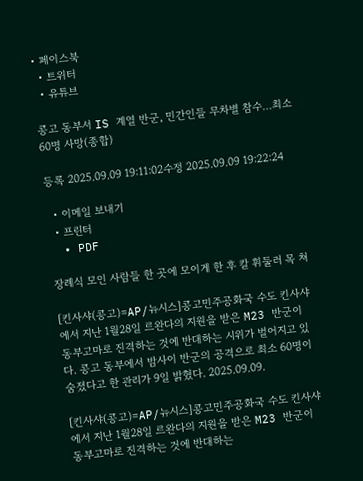• 페이스북
  • 트위터
  • 유튜브

콩고 동부서 IS 계열 반군, 민간인들 무차별 참수…최소 60명 사망(종합)

등록 2025.09.09 19:11:02수정 2025.09.09 19:22:24

  • 이메일 보내기
  • 프린터
  • PDF

장례식 모인 사람들 한 곳에 모이게 한 후 칼 휘둘러 목 쳐

[킨사샤(콩고)=AP/뉴시스]콩고민주공화국 수도 킨사샤에서 지난 1월28일 르완다의 지원을 받은 M23 반군이 동부고마로 진격하는 것에 반대하는 시위가 벌어지고 있다. 콩고 동부에서 밤사이 반군의 공격으로 최소 60명이 숨졌다고 한 관리가 9일 밝혔다. 2025.09.09.

[킨사샤(콩고)=AP/뉴시스]콩고민주공화국 수도 킨사샤에서 지난 1월28일 르완다의 지원을 받은 M23 반군이 동부고마로 진격하는 것에 반대하는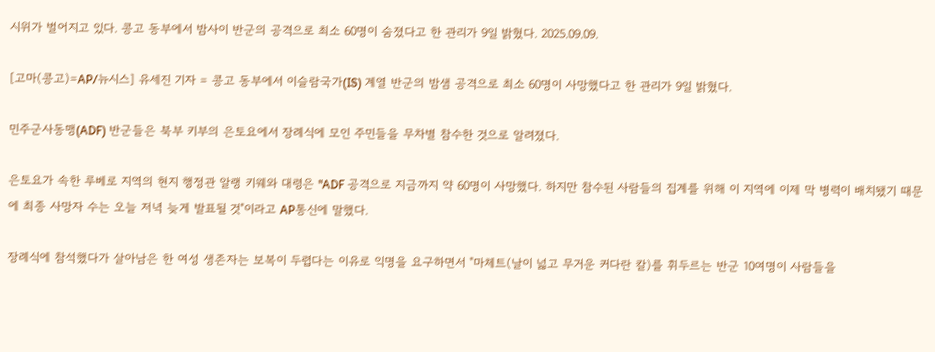시위가 벌어지고 있다. 콩고 동부에서 밤사이 반군의 공격으로 최소 60명이 숨졌다고 한 관리가 9일 밝혔다. 2025.09.09.

[고마(콩고)=AP/뉴시스] 유세진 기자 = 콩고 동부에서 이슬람국가(IS) 계열 반군의 밤샘 공격으로 최소 60명이 사망했다고 한 관리가 9일 밝혔다.

민주군사동맹(ADF) 반군들은 북부 키부의 은토요에서 장례식에 모인 주민들을 무차별 참수한 것으로 알려졌다.

은토요가 속한 루베로 지역의 현지 행정관 알랭 키웨와 대령은 "ADF 공격으로 지금까지 약 60명이 사망했다. 하지만 참수된 사람들의 집계를 위해 이 지역에 이제 막 병력이 배치됐기 때문에 최종 사망자 수는 오늘 저녁 늦게 발표될 것"이라고 AP통신에 말했다.

장례식에 참석했다가 살아남은 한 여성 생존자는 보복이 두렵다는 이유로 익명을 요구하면서 "마체트(날이 넓고 무거운 커다란 칼)를 휘두르는 반군 10여명이 사람들을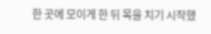한 곳에 모이게 한 뒤 목을 치기 시작했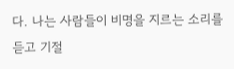다. 나는 사람들이 비명을 지르는 소리를 듣고 기절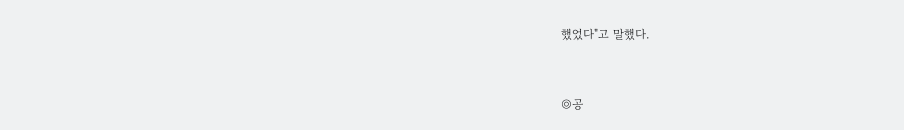했었다"고 말했다.


◎공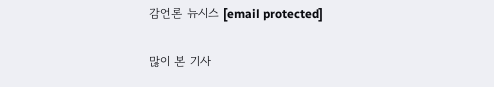감언론 뉴시스 [email protected]

많이 본 기사